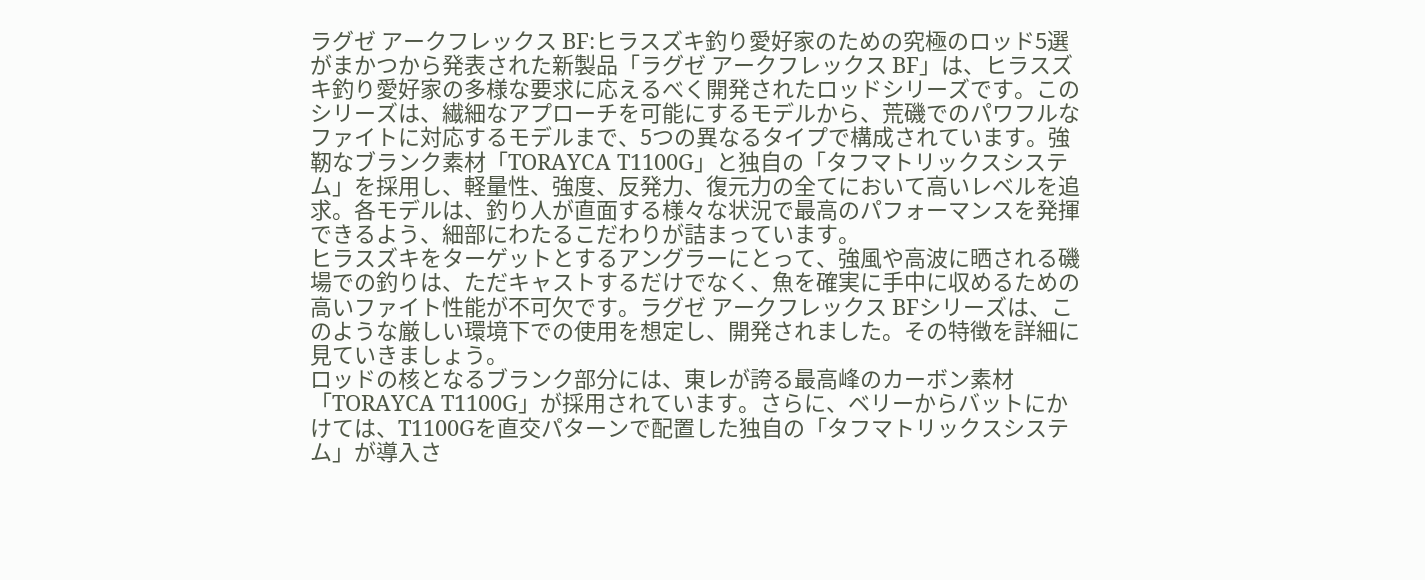ラグゼ アークフレックス BF:ヒラスズキ釣り愛好家のための究極のロッド5選
がまかつから発表された新製品「ラグゼ アークフレックス BF」は、ヒラスズキ釣り愛好家の多様な要求に応えるべく開発されたロッドシリーズです。このシリーズは、繊細なアプローチを可能にするモデルから、荒磯でのパワフルなファイトに対応するモデルまで、5つの異なるタイプで構成されています。強靭なブランク素材「TORAYCA T1100G」と独自の「タフマトリックスシステム」を採用し、軽量性、強度、反発力、復元力の全てにおいて高いレベルを追求。各モデルは、釣り人が直面する様々な状況で最高のパフォーマンスを発揮できるよう、細部にわたるこだわりが詰まっています。
ヒラスズキをターゲットとするアングラーにとって、強風や高波に晒される磯場での釣りは、ただキャストするだけでなく、魚を確実に手中に収めるための高いファイト性能が不可欠です。ラグゼ アークフレックス BFシリーズは、このような厳しい環境下での使用を想定し、開発されました。その特徴を詳細に見ていきましょう。
ロッドの核となるブランク部分には、東レが誇る最高峰のカーボン素材「TORAYCA T1100G」が採用されています。さらに、ベリーからバットにかけては、T1100Gを直交パターンで配置した独自の「タフマトリックスシステム」が導入さ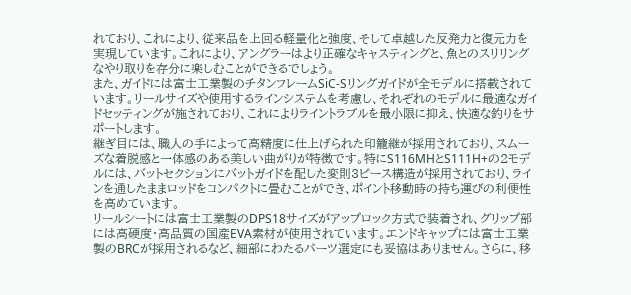れており、これにより、従来品を上回る軽量化と強度、そして卓越した反発力と復元力を実現しています。これにより、アングラーはより正確なキャスティングと、魚とのスリリングなやり取りを存分に楽しむことができるでしょう。
また、ガイドには富士工業製のチタンフレームSiC-Sリングガイドが全モデルに搭載されています。リールサイズや使用するラインシステムを考慮し、それぞれのモデルに最適なガイドセッティングが施されており、これによりライントラブルを最小限に抑え、快適な釣りをサポートします。
継ぎ目には、職人の手によって高精度に仕上げられた印籠継が採用されており、スムーズな着脱感と一体感のある美しい曲がりが特徴です。特にS116MHとS111H+の2モデルには、バットセクションにバットガイドを配した変則3ピース構造が採用されており、ラインを通したままロッドをコンパクトに畳むことができ、ポイント移動時の持ち運びの利便性を高めています。
リールシートには富士工業製のDPS18サイズがアップロック方式で装着され、グリップ部には高硬度・高品質の国産EVA素材が使用されています。エンドキャップには富士工業製のBRCが採用されるなど、細部にわたるパーツ選定にも妥協はありません。さらに、移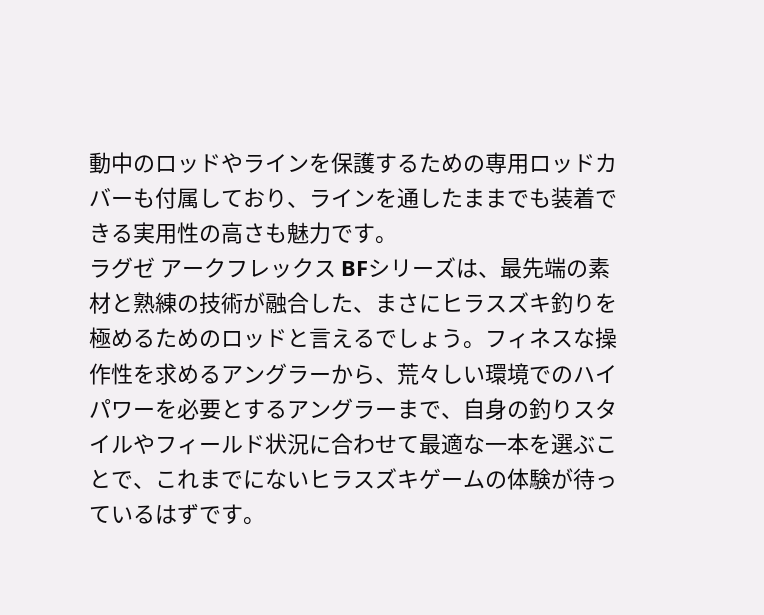動中のロッドやラインを保護するための専用ロッドカバーも付属しており、ラインを通したままでも装着できる実用性の高さも魅力です。
ラグゼ アークフレックス BFシリーズは、最先端の素材と熟練の技術が融合した、まさにヒラスズキ釣りを極めるためのロッドと言えるでしょう。フィネスな操作性を求めるアングラーから、荒々しい環境でのハイパワーを必要とするアングラーまで、自身の釣りスタイルやフィールド状況に合わせて最適な一本を選ぶことで、これまでにないヒラスズキゲームの体験が待っているはずです。